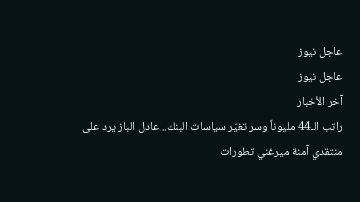عاجل نيوز
عاجل نيوز
آخر الأخبار
راتب الـ44 مليوناً وسر تغيّر سياسات البنك.. عادل الباز يرد على منتقدي آمنة ميرغني تطورات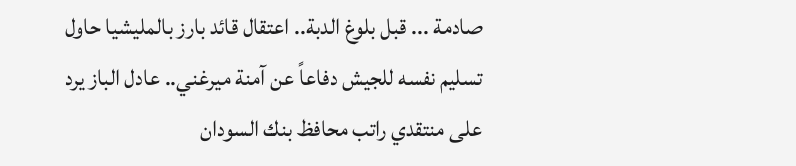صادمة ... قبل بلوغ الدبة.. اعتقال قائد بارز بالمليشيا حاول تسليم نفسه للجيش دفاعاً عن آمنة ميرغني.. عادل الباز يرد على منتقدي راتب محافظ بنك السودان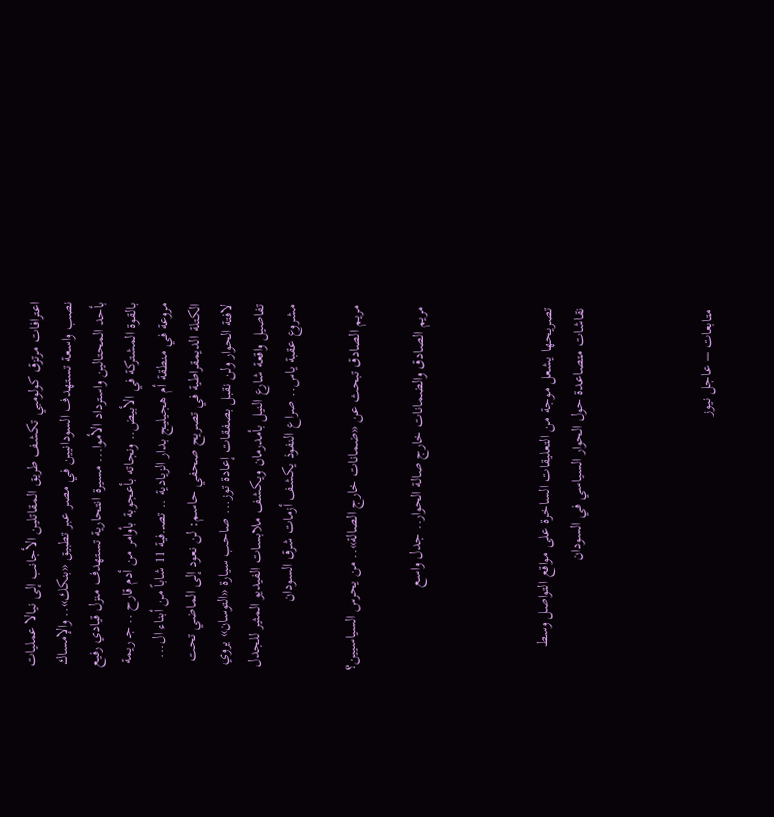اعترافات مرتزق كولومبي تكشف طريق المقاتلين الأجانب إلى نيالا عمليات نصب واسعة تستهدف السودانيين في مصر عبر تطبيق «بنكك».. والإمساك بأحد المحتالين واسترداد الأموا... مسيرة انتحارية تستهدف منزل قيادي رفيع بالقوة المشتركة في الأبيض.. ونجاته بأعجوبة بأوامر من أدم قارح .. جـ ريمة مروعة في منطقة أم هجيليج بدار الزيادية .. تصـ.فية 11 شاباً من أبناء ال... الكتلة الديمقراطية في تصريح صحفي حاسم: لن نعود إلى الماضي تحت لافتة الحوار ولن نقبل بصفقات إعادة توز... صاحب سيارة «التوسان» يروي تفاصيل واقعة شارع النيل بأمدرمان ويكشف ملابسات الفيديو المثير للجدل مشروع عقبة ياس.. صراع النفوذ يكشف أزمات شرق السودان

مريم الصادق تبحث عن «ضمانات خارج الصالة».. من يحرس السياسيين؟

مريم الصادق والضمانات خارج صالة الحوار.. جدل واسع



تصريحها يشعل موجة من التعليقات الساخرة على مواقع التواصل وسط نقاشات متصاعدة حول الحوار السياسي في السودان



متابعات – عاجل نيوز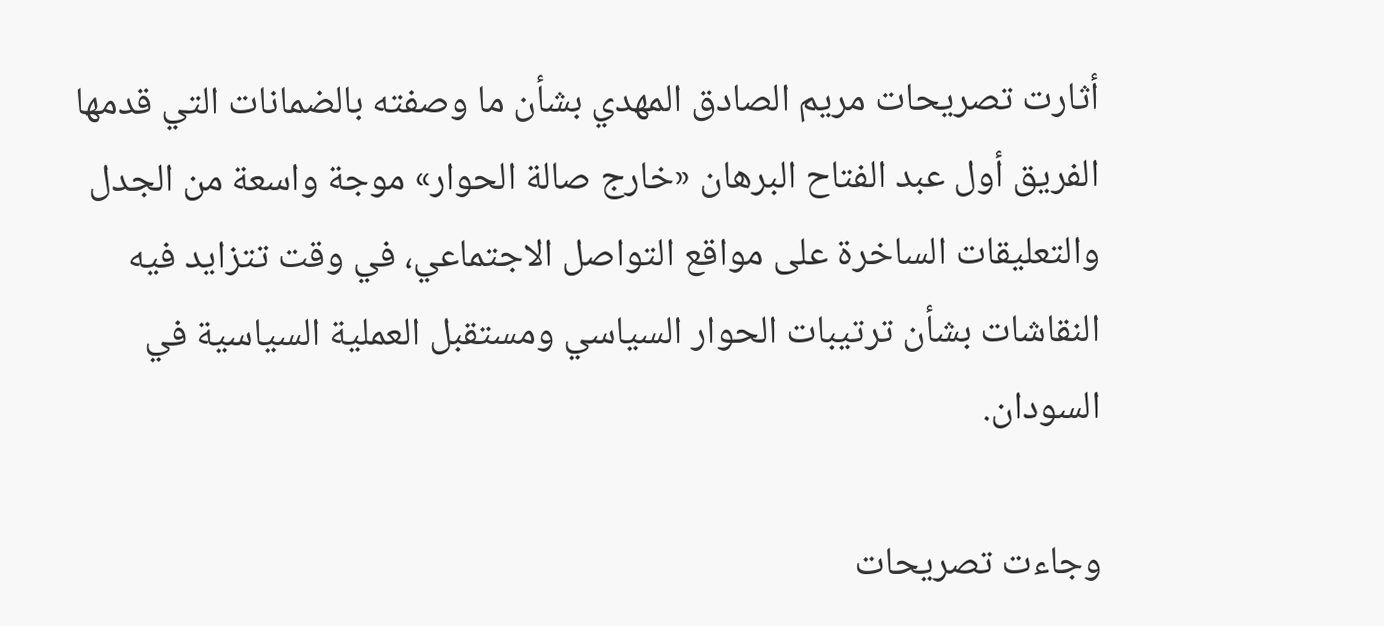أثارت تصريحات مريم الصادق المهدي بشأن ما وصفته بالضمانات التي قدمها الفريق أول عبد الفتاح البرهان «خارج صالة الحوار» موجة واسعة من الجدل والتعليقات الساخرة على مواقع التواصل الاجتماعي، في وقت تتزايد فيه النقاشات بشأن ترتيبات الحوار السياسي ومستقبل العملية السياسية في السودان.

وجاءت تصريحات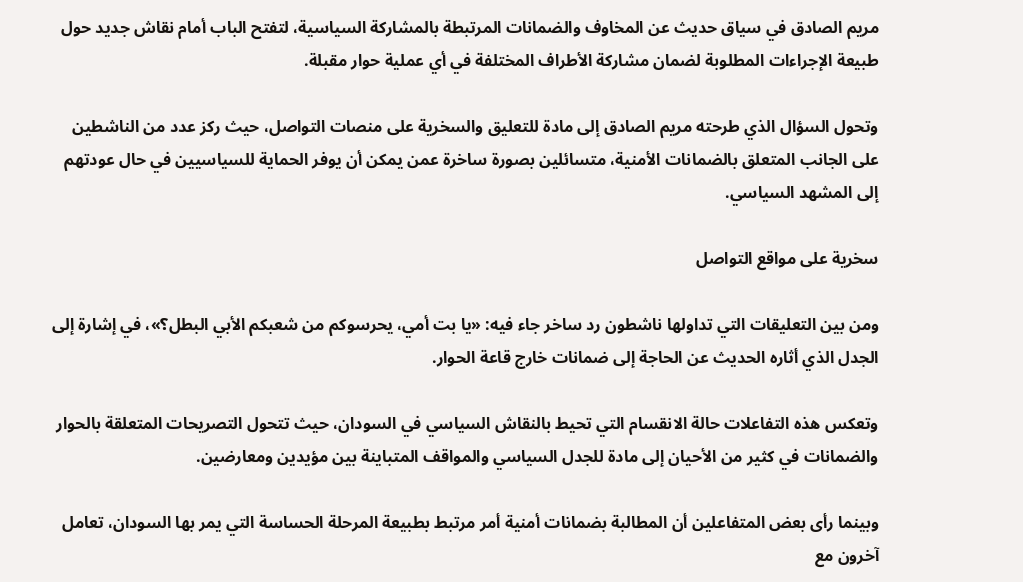مريم الصادق في سياق حديث عن المخاوف والضمانات المرتبطة بالمشاركة السياسية، لتفتح الباب أمام نقاش جديد حول طبيعة الإجراءات المطلوبة لضمان مشاركة الأطراف المختلفة في أي عملية حوار مقبلة.

وتحول السؤال الذي طرحته مريم الصادق إلى مادة للتعليق والسخرية على منصات التواصل، حيث ركز عدد من الناشطين على الجانب المتعلق بالضمانات الأمنية، متسائلين بصورة ساخرة عمن يمكن أن يوفر الحماية للسياسيين في حال عودتهم إلى المشهد السياسي.

سخرية على مواقع التواصل

ومن بين التعليقات التي تداولها ناشطون رد ساخر جاء فيه: «يا بت أمي، يحرسوكم من شعبكم الأبي البطل؟»، في إشارة إلى الجدل الذي أثاره الحديث عن الحاجة إلى ضمانات خارج قاعة الحوار.

وتعكس هذه التفاعلات حالة الانقسام التي تحيط بالنقاش السياسي في السودان، حيث تتحول التصريحات المتعلقة بالحوار والضمانات في كثير من الأحيان إلى مادة للجدل السياسي والمواقف المتباينة بين مؤيدين ومعارضين.

وبينما رأى بعض المتفاعلين أن المطالبة بضمانات أمنية أمر مرتبط بطبيعة المرحلة الحساسة التي يمر بها السودان، تعامل آخرون مع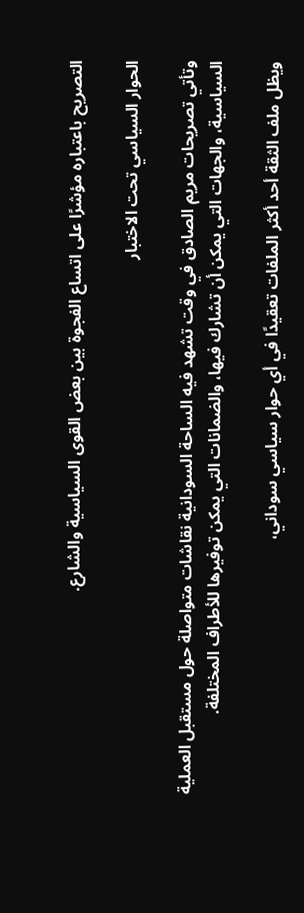التصريح باعتباره مؤشرًا على اتساع الفجوة بين بعض القوى السياسية والشارع.

الحوار السياسي تحت الاختبار

وتأتي تصريحات مريم الصادق في وقت تشهد فيه الساحة السودانية نقاشات متواصلة حول مستقبل العملية السياسية، والجهات التي يمكن أن تشارك فيها، والضمانات التي يمكن توفيرها للأطراف المختلفة.

ويظل ملف الثقة أحد أكثر الملفات تعقيدًا في أي حوار سياسي سوداني،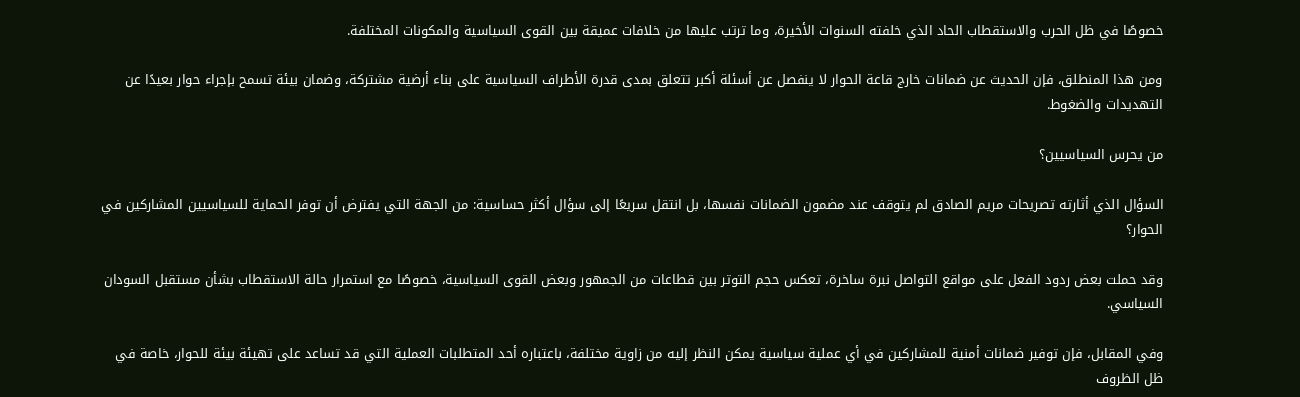خصوصًا في ظل الحرب والاستقطاب الحاد الذي خلفته السنوات الأخيرة، وما ترتب عليها من خلافات عميقة بين القوى السياسية والمكونات المختلفة.

ومن هذا المنطلق، فإن الحديث عن ضمانات خارج قاعة الحوار لا ينفصل عن أسئلة أكبر تتعلق بمدى قدرة الأطراف السياسية على بناء أرضية مشتركة، وضمان بيئة تسمح بإجراء حوار بعيدًا عن التهديدات والضغوط.

من يحرس السياسيين؟

السؤال الذي أثارته تصريحات مريم الصادق لم يتوقف عند مضمون الضمانات نفسها، بل انتقل سريعًا إلى سؤال أكثر حساسية: من الجهة التي يفترض أن توفر الحماية للسياسيين المشاركين في الحوار؟

وقد حملت بعض ردود الفعل على مواقع التواصل نبرة ساخرة، تعكس حجم التوتر بين قطاعات من الجمهور وبعض القوى السياسية، خصوصًا مع استمرار حالة الاستقطاب بشأن مستقبل السودان السياسي.

وفي المقابل، فإن توفير ضمانات أمنية للمشاركين في أي عملية سياسية يمكن النظر إليه من زاوية مختلفة، باعتباره أحد المتطلبات العملية التي قد تساعد على تهيئة بيئة للحوار، خاصة في ظل الظروف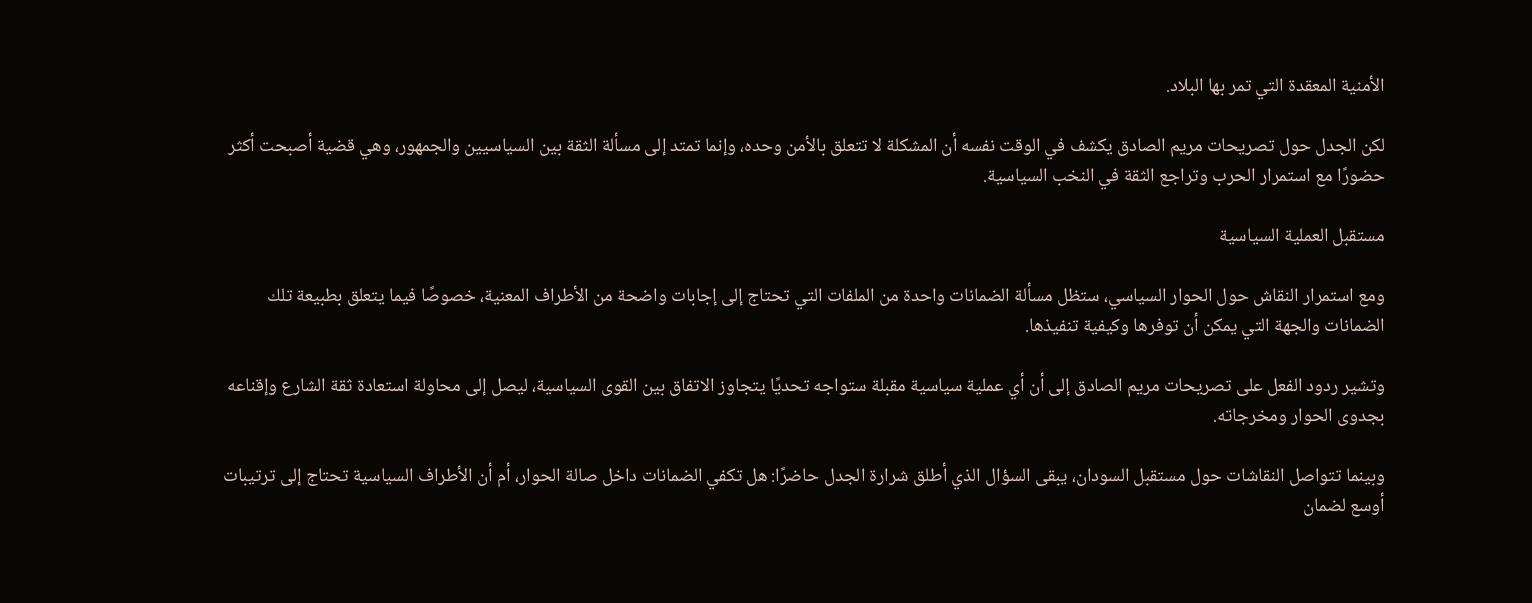الأمنية المعقدة التي تمر بها البلاد.

لكن الجدل حول تصريحات مريم الصادق يكشف في الوقت نفسه أن المشكلة لا تتعلق بالأمن وحده، وإنما تمتد إلى مسألة الثقة بين السياسيين والجمهور، وهي قضية أصبحت أكثر حضورًا مع استمرار الحرب وتراجع الثقة في النخب السياسية.

مستقبل العملية السياسية

ومع استمرار النقاش حول الحوار السياسي، ستظل مسألة الضمانات واحدة من الملفات التي تحتاج إلى إجابات واضحة من الأطراف المعنية، خصوصًا فيما يتعلق بطبيعة تلك الضمانات والجهة التي يمكن أن توفرها وكيفية تنفيذها.

وتشير ردود الفعل على تصريحات مريم الصادق إلى أن أي عملية سياسية مقبلة ستواجه تحديًا يتجاوز الاتفاق بين القوى السياسية، ليصل إلى محاولة استعادة ثقة الشارع وإقناعه بجدوى الحوار ومخرجاته.

وبينما تتواصل النقاشات حول مستقبل السودان، يبقى السؤال الذي أطلق شرارة الجدل حاضرًا: هل تكفي الضمانات داخل صالة الحوار، أم أن الأطراف السياسية تحتاج إلى ترتيبات أوسع لضمان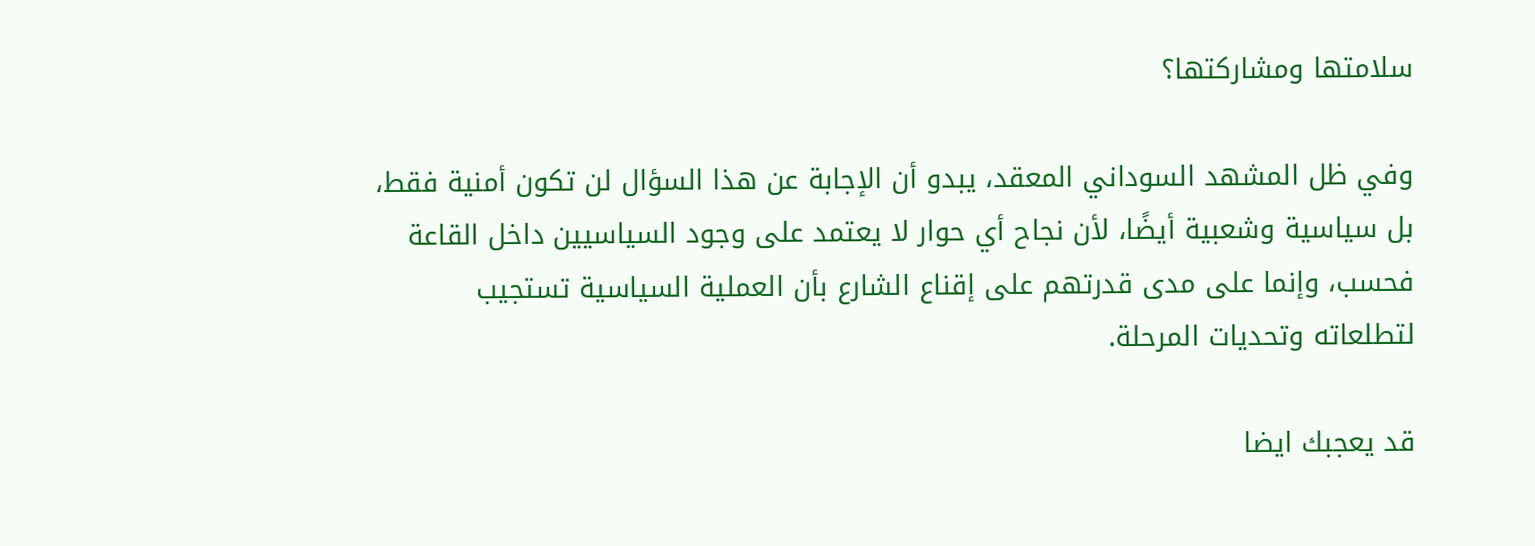سلامتها ومشاركتها؟

وفي ظل المشهد السوداني المعقد، يبدو أن الإجابة عن هذا السؤال لن تكون أمنية فقط، بل سياسية وشعبية أيضًا، لأن نجاح أي حوار لا يعتمد على وجود السياسيين داخل القاعة فحسب، وإنما على مدى قدرتهم على إقناع الشارع بأن العملية السياسية تستجيب لتطلعاته وتحديات المرحلة.

قد يعجبك ايضا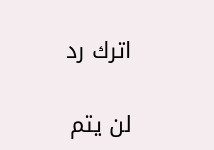اترك رد

لن يتم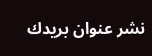نشر عنوان بريدك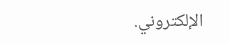الإلكتروني.